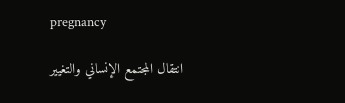pregnancy

انتقال المجتمع الإنساني والتغيير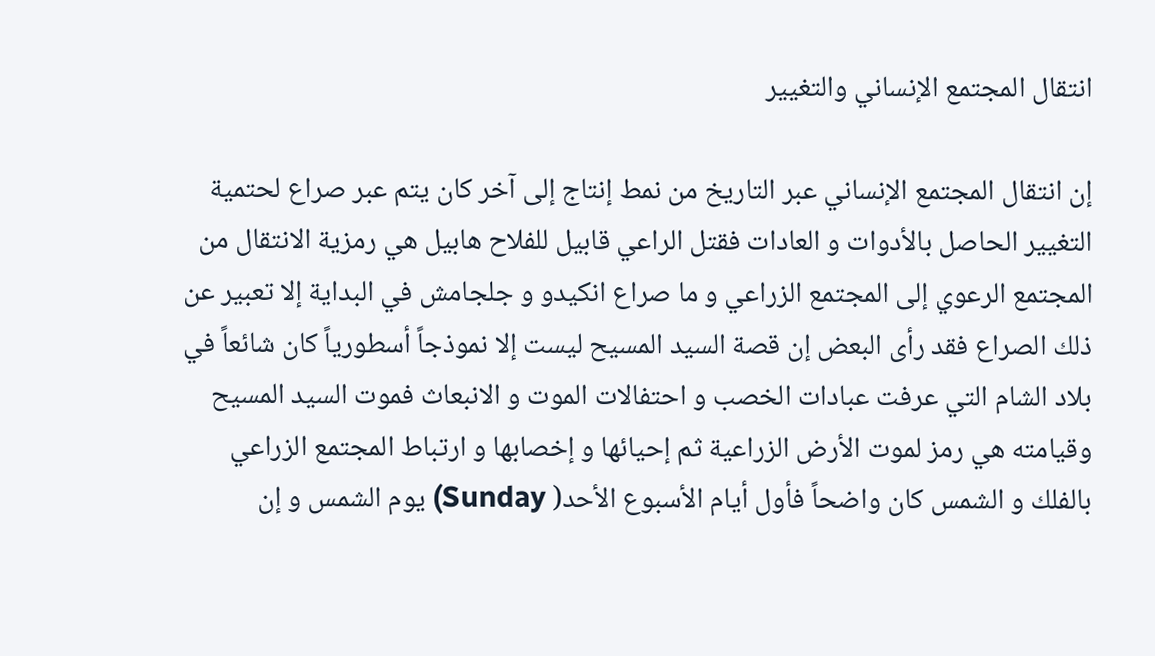انتقال المجتمع الإنساني والتغيير

إن انتقال المجتمع الإنساني عبر التاريخ من نمط إنتاج إلى آخر كان يتم عبر صراع لحتمية التغيير الحاصل بالأدوات و العادات فقتل الراعي قابيل للفلاح هابيل هي رمزية الانتقال من المجتمع الرعوي إلى المجتمع الزراعي و ما صراع انكيدو و جلجامش في البداية إلا تعبير عن ذلك الصراع فقد رأى البعض إن قصة السيد المسيح ليست إلا نموذجاً أسطورياً كان شائعاً في بلاد الشام التي عرفت عبادات الخصب و احتفالات الموت و الانبعاث فموت السيد المسيح وقيامته هي رمز لموت الأرض الزراعية ثم إحيائها و إخصابها و ارتباط المجتمع الزراعي بالفلك و الشمس كان واضحاً فأول أيام الأسبوع الأحد( Sunday) يوم الشمس و إن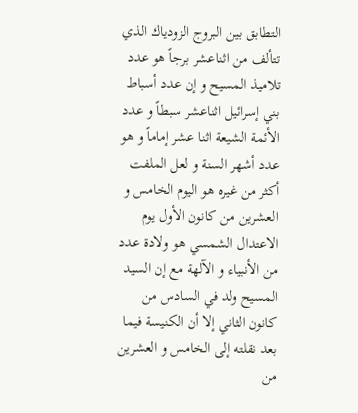التطابق بين البروج الزودياك الذي تتألف من اثناعشر برجاً هو عدد تلاميذ المسيح و إن عدد أسباط بني إسرائيل اثناعشر سبطاً و عدد الأئمة الشيعة اثنا عشر إماماً و هو عدد أشهر السنة و لعل الملفت أكثر من غيره هو اليوم الخامس و العشرين من كانون الأول يوم الاعتدال الشمسي هو ولادة عدد من الأنبياء و الآلهة مع إن السيد المسيح ولد في السادس من كانون الثاني إلا أن الكنيسة فيما بعد نقلته إلى الخامس و العشرين من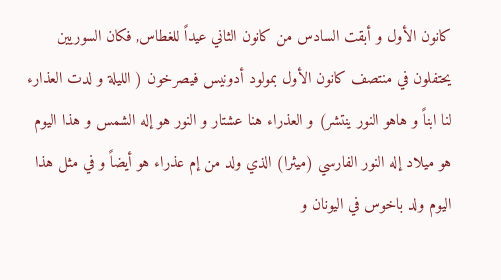كانون الأول و أبقت السادس من كانون الثاني عيداً للغطاس, فكان السوريين يحتفلون في منتصف كانون الأول بمولود أدونيس فيصرخون ( الليلة و لدت العذارء لنا ابناً و هاهو النور ينتشر) و العذراء هنا عشتار و النور هو إله الشمس و هذا اليوم هو ميلاد إله النور الفارسي (ميثرا) الذي ولد من إم عذراء هو أيضاً و في مثل هذا اليوم ولد باخوس في اليونان و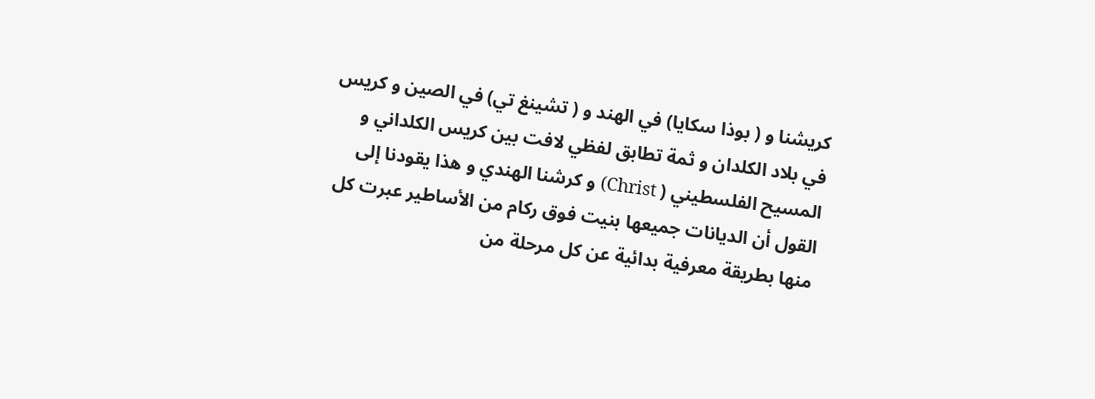كريشنا و ( بوذا سكايا) في الهند و ( تشينغ تي) في الصين و كريس في بلاد الكلدان و ثمة تطابق لفظي لافت بين كريس الكلداني و المسيح الفلسطيني ( Christ) و كرشنا الهندي و هذا يقودنا إلى القول أن الديانات جميعها بنيت فوق ركام من الأساطير عبرت كل منها بطريقة معرفية بدائية عن كل مرحلة من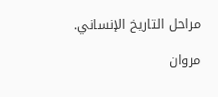مراحل التاريخ الإنساني.

مروان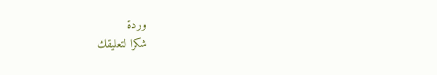وردة
شكرا لتعليقك